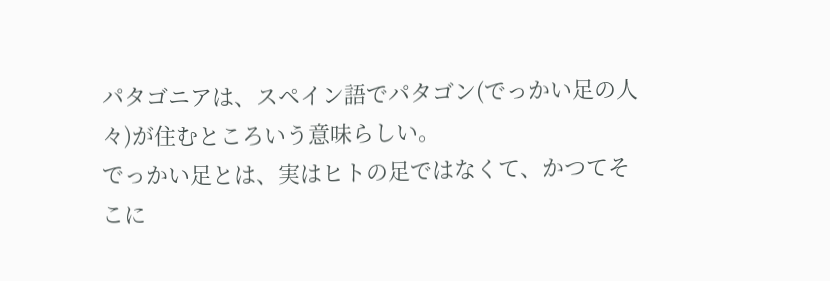パタゴニアは、スペイン語でパタゴン(でっかい足の人々)が住むところいう意味らしい。
でっかい足とは、実はヒトの足ではなくて、かつてそこに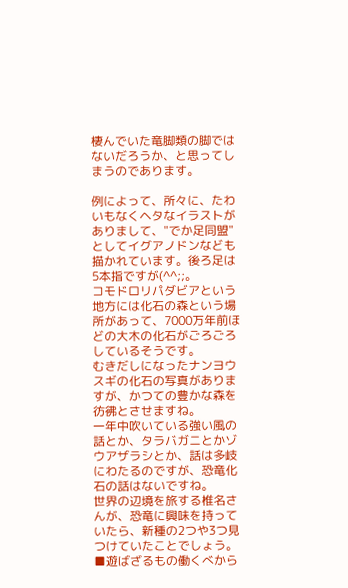棲んでいた竜脚類の脚ではないだろうか、と思ってしまうのであります。

例によって、所々に、たわいもなくヘタなイラストがありまして、"でか足同盟"としてイグアノドンなども描かれています。後ろ足は5本指ですが(^^;;。
コモドロリパダビアという地方には化石の森という場所があって、7000万年前ほどの大木の化石がごろごろしているそうです。
むきだしになったナンヨウスギの化石の写真がありますが、かつての豊かな森を彷彿とさせますね。
一年中吹いている強い風の話とか、タラバガニとかゾウアザラシとか、話は多岐にわたるのですが、恐竜化石の話はないですね。
世界の辺境を旅する椎名さんが、恐竜に興味を持っていたら、新種の2つや3つ見つけていたことでしょう。
■遊ばざるもの働くべから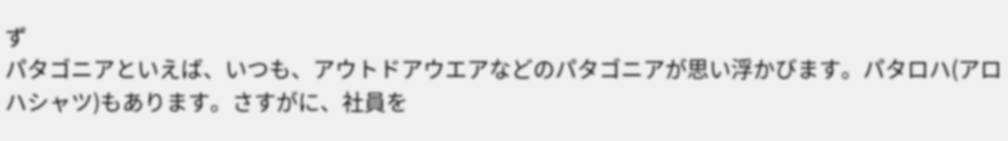ず
パタゴニアといえば、いつも、アウトドアウエアなどのパタゴニアが思い浮かびます。パタロハ(アロハシャツ)もあります。さすがに、社員を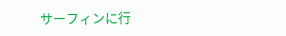サーフィンに行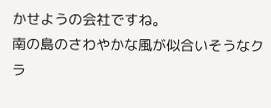かせようの会社ですね。
南の島のさわやかな風が似合いそうなクラ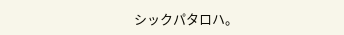シックパタロハ。